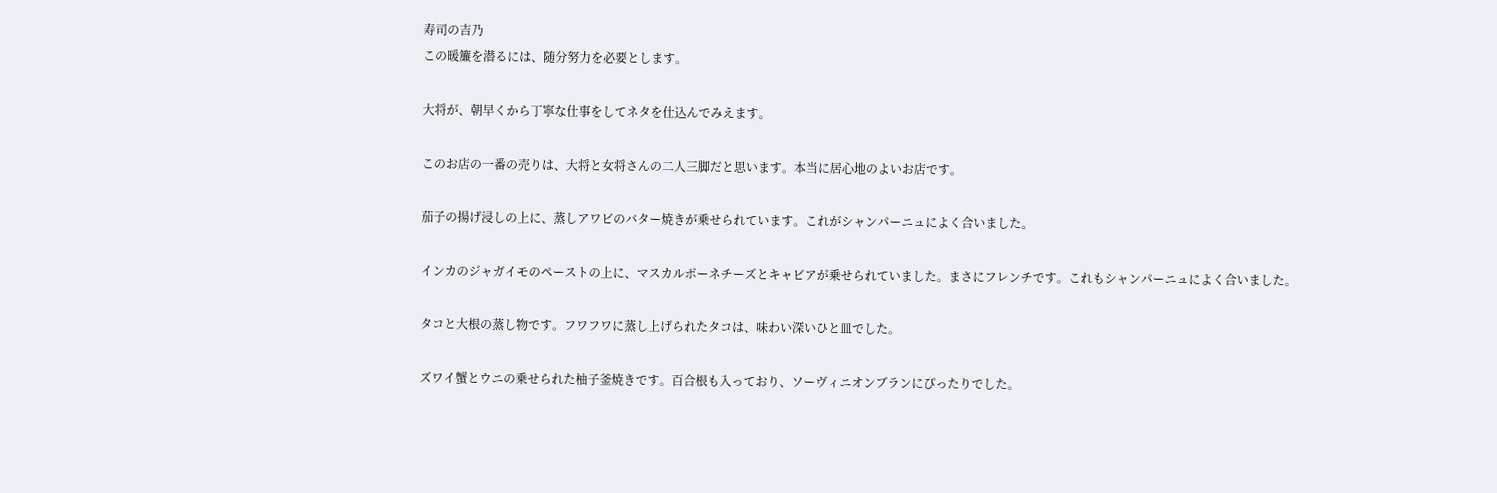寿司の吉乃
この暖簾を潜るには、随分努力を必要とします。

大将が、朝早くから丁寧な仕事をしてネタを仕込んでみえます。

このお店の一番の売りは、大将と女将さんの二人三脚だと思います。本当に居心地のよいお店です。

茄子の揚げ浸しの上に、蒸しアワビのバター焼きが乗せられています。これがシャンパーニュによく合いました。

インカのジャガイモのペーストの上に、マスカルポーネチーズとキャビアが乗せられていました。まさにフレンチです。これもシャンパーニュによく合いました。

タコと大根の蒸し物です。フワフワに蒸し上げられたタコは、味わい深いひと皿でした。

ズワイ蟹とウニの乗せられた柚子釜焼きです。百合根も入っており、ソーヴィニオンブランにぴったりでした。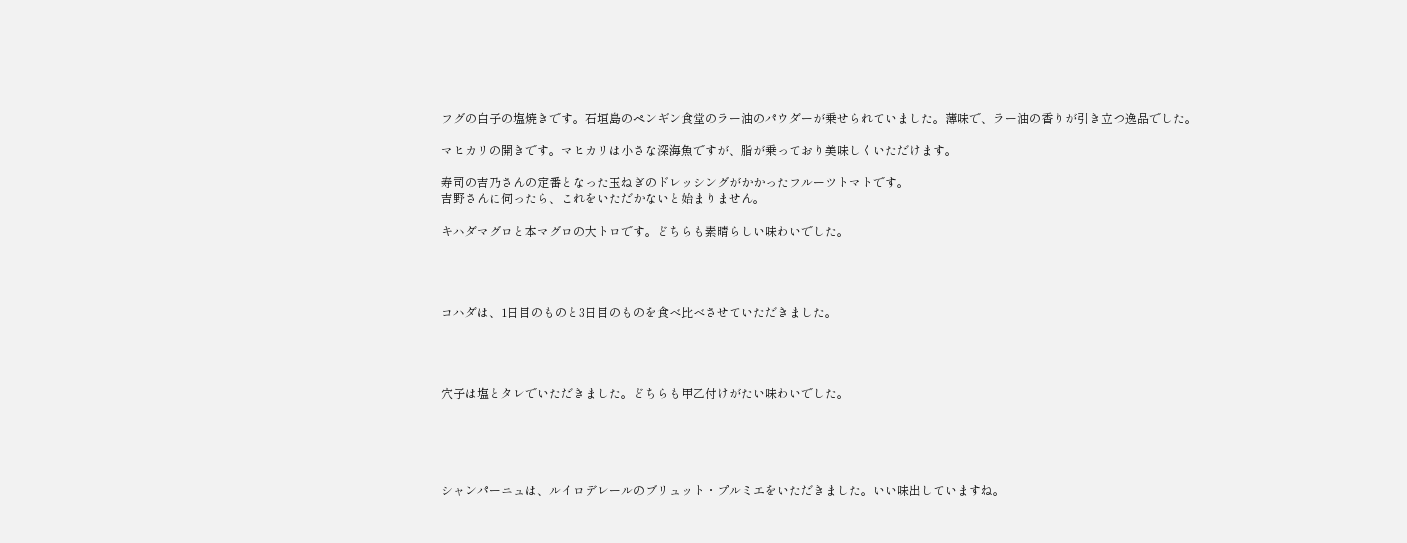フグの白子の塩焼きです。石垣島のペンギン食堂のラー油のパウダーが乗せられていました。薄味で、ラー油の香りが引き立つ逸品でした。

マヒカリの開きです。マヒカリは小さな深海魚ですが、脂が乗っており美味しくいただけます。

寿司の吉乃さんの定番となった玉ねぎのドレッシングがかかったフルーツトマトです。
吉野さんに伺ったら、これをいただかないと始まりません。

キハダマグロと本マグロの大トロです。どちらも素晴らしい味わいでした。




コハダは、1日目のものと3日目のものを食べ比べさせていただきました。




穴子は塩とタレでいただきました。どちらも甲乙付けがたい味わいでした。





シャンパーニュは、ルイロデレールのブリュット・プルミエをいただきました。いい味出していますね。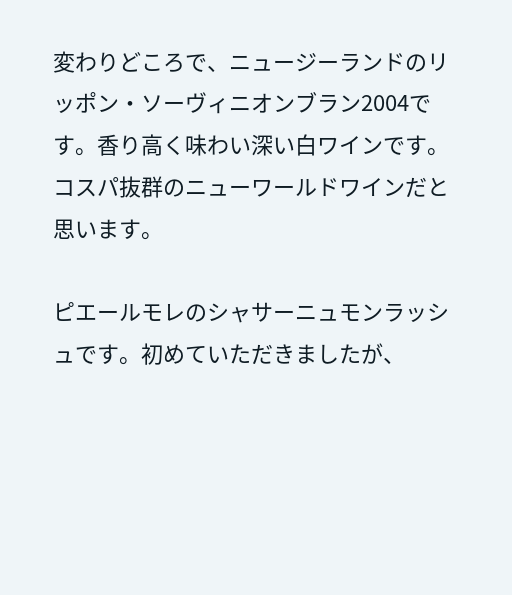変わりどころで、ニュージーランドのリッポン・ソーヴィニオンブラン2004です。香り高く味わい深い白ワインです。コスパ抜群のニューワールドワインだと思います。

ピエールモレのシャサーニュモンラッシュです。初めていただきましたが、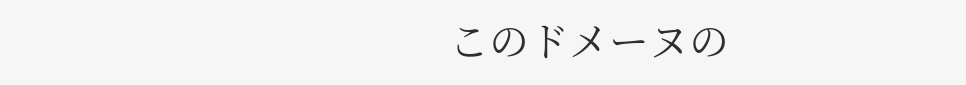このドメーヌの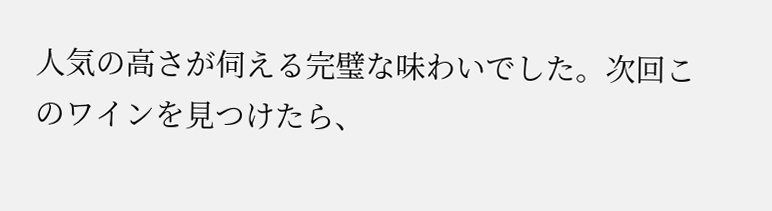人気の高さが伺える完璧な味わいでした。次回このワインを見つけたら、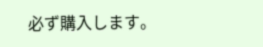必ず購入します。